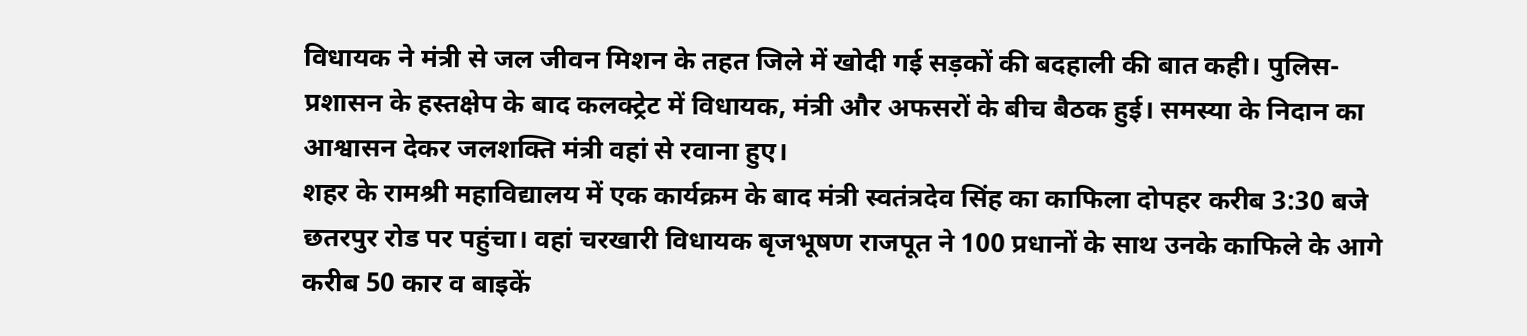विधायक ने मंत्री से जल जीवन मिशन के तहत जिले में खोदी गई सड़कों की बदहाली की बात कही। पुलिस-प्रशासन के हस्तक्षेप के बाद कलक्ट्रेट में विधायक, मंत्री और अफसरों के बीच बैठक हुई। समस्या के निदान का आश्वासन देकर जलशक्ति मंत्री वहां से रवाना हुए।
शहर के रामश्री महाविद्यालय में एक कार्यक्रम के बाद मंत्री स्वतंत्रदेव सिंह का काफिला दोपहर करीब 3:30 बजे छतरपुर रोड पर पहुंचा। वहां चरखारी विधायक बृजभूषण राजपूत ने 100 प्रधानों के साथ उनके काफिले के आगे करीब 50 कार व बाइकें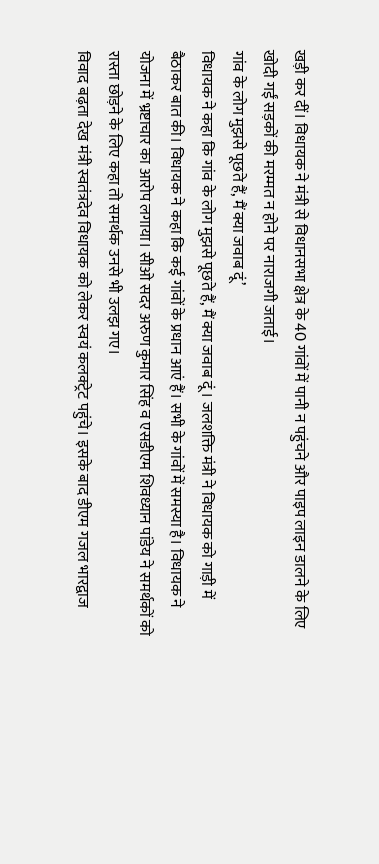खड़ी कर दीं। विधायक ने मंत्री से विधानसभा क्षेत्र के 40 गांवों में पानी न पहुंचने और पाइप लाइन डालने के लिए खोदी गईं सड़कों की मरम्मत न होने पर नाराजगी जताई।
गांव के लोग मुझसे पूछते हैं, मैं क्या जवाब दूं’
विधायक ने कहा कि गांव के लोग मुझसे पूछते हैं, मैं क्या जवाब दूं। जलशक्ति मंत्री ने विधायक को गाड़ी में बैठाकर बात की। विधायक ने कहा कि कई गांवों के प्रधान आएं हैं। सभी के गांवों में समस्या है। विधायक ने योजना में भ्रष्टाचार का आरोप लगाया। सीओ सदर अरुण कुमार सिंह व एसडीएम शिवध्यान पांडेय ने समर्थकों को रास्ता छोड़ने के लिए कहा तो समर्थक उनसे भी उलझ गए।
विवाद बढ़ता देख मंत्री स्वतंत्रदेव विधायक को लेकर स्वयं कलक्ट्रेट पहुंचे। इसके बाद डीएम गजल भारद्वाज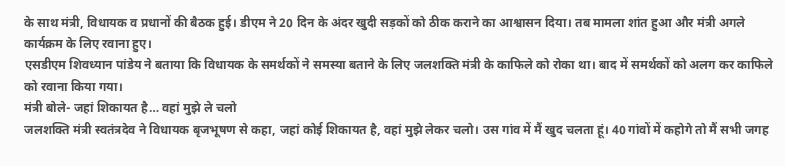के साथ मंत्री, विधायक व प्रधानों की बैठक हुई। डीएम ने 20 दिन के अंदर खुदी सड़कों को ठीक कराने का आश्वासन दिया। तब मामला शांत हुआ और मंत्री अगले कार्यक्रम के लिए रवाना हुए।
एसडीएम शिवध्यान पांडेय ने बताया कि विधायक के समर्थकों ने समस्या बताने के लिए जलशक्ति मंत्री के काफिले को रोका था। बाद में समर्थकों को अलग कर काफिले को रवाना किया गया।
मंत्री बोले- जहां शिकायत है… वहां मुझे ले चलो
जलशक्ति मंत्री स्वतंत्रदेव ने विधायक बृजभूषण से कहा, जहां कोई शिकायत है, वहां मुझे लेकर चलो। उस गांव में मैं खुद चलता हूं। 40 गांवों में कहोगे तो मैं सभी जगह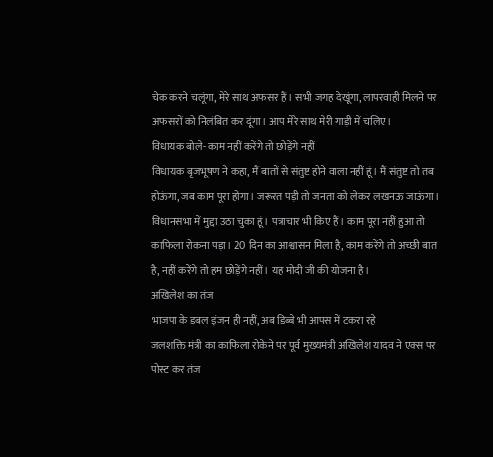चेक करने चलूंगा, मेरे साथ अफसर हैं। सभी जगह देखूंगा, लापरवाही मिलने पर अफसरों को निलंबित कर दूंगा। आप मेरे साथ मेरी गाड़ी में चलिए।
विधायक बोले- काम नहीं करेंगे तो छोड़ेंगे नहीं
विधायक बृजभूषण ने कहा, मैं बातों से संतुष्ट होने वाला नहीं हूं। मैं संतुष्ट तो तब होऊंगा, जब काम पूरा होगा। जरूरत पड़ी तो जनता को लेकर लखनऊ जाऊंगा। विधानसभा में मुद्दा उठा चुका हूं। पत्राचार भी किए हैं। काम पूरा नहीं हुआ तो काफिला रोकना पड़ा। 20 दिन का आश्वासन मिला है, काम करेंगे तो अच्छी बात है, नहीं करेंगे तो हम छोड़ेंगे नहीं। यह मोदी जी की योजना है।
अखिलेश का तंज
भाजपा के डबल इंजन ही नहीं, अब डिब्बे भी आपस में टकरा रहे
जलशक्ति मंत्री का काफिला रोकेने पर पूर्व मुख्यमंत्री अखिलेश यादव ने एक्स पर पोस्ट कर तंज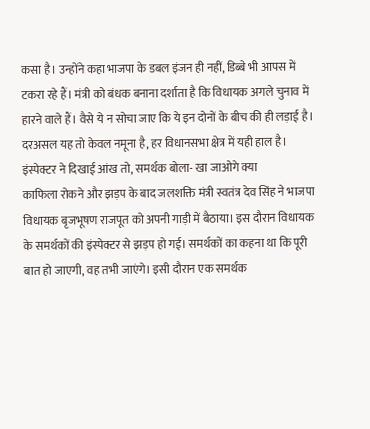कसा है। उन्होंने कहा भाजपा के डबल इंजन ही नहीं, डिब्बे भी आपस में टकरा रहे हैं। मंत्री को बंधक बनाना दर्शाता है कि विधायक अगले चुनाव में हारने वाले हैं। वैसे ये न सोचा जाए कि ये इन दोनों के बीच की ही लड़ाई है। दरअसल यह तो केवल नमूना है, हर विधानसभा क्षेत्र में यही हाल है।
इंस्पेक्टर ने दिखाई आंख तो, समर्थक बोला- खा जाओगे क्या
काफिला रोकने और झड़प के बाद जलशक्ति मंत्री स्वतंत्र देव सिंह ने भाजपा विधायक बृजभूषण राजपूत को अपनी गाड़ी में बैठाया। इस दौरान विधायक के समर्थकों की इंस्पेक्टर से झड़प हो गई। समर्थकों का कहना था कि पूरी बात हो जाएगी, वह तभी जाएंगे। इसी दौरान एक समर्थक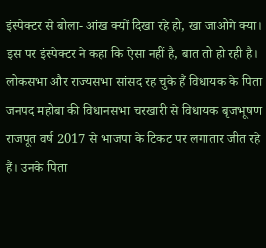इंस्पेक्टर से बोला- आंख क्यों दिखा रहे हो, खा जाओगे क्या। इस पर इंस्पेक्टर ने कहा कि ऐसा नहीं है, बात तो हो रही है।
लोकसभा और राज्यसभा सांसद रह चुके हैं विधायक के पिता
जनपद महोबा की विधानसभा चरखारी से विधायक बृजभूषण राजपूत वर्ष 2017 से भाजपा के टिकट पर लगातार जीत रहे हैं। उनके पिता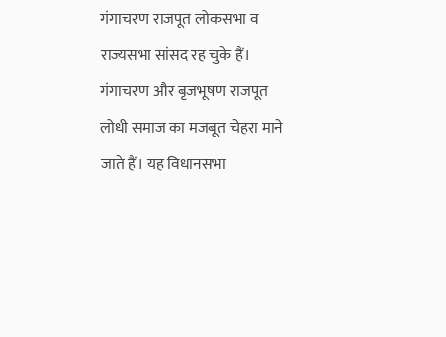गंगाचरण राजपूत लोकसभा व राज्यसभा सांसद रह चुके हैं। गंगाचरण और बृजभूषण राजपूत लोधी समाज का मजबूत चेहरा माने जाते हैं। यह विधानसभा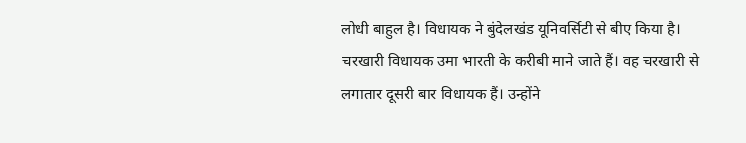लोधी बाहुल है। विधायक ने बुंदेलखंड यूनिवर्सिटी से बीए किया है। चरखारी विधायक उमा भारती के करीबी माने जाते हैं। वह चरखारी से लगातार दूसरी बार विधायक हैं। उन्होंने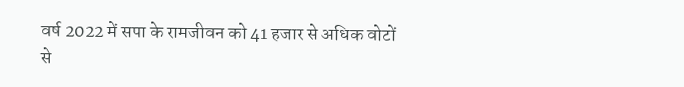वर्ष 2022 में सपा के रामजीवन को 41 हजार से अधिक वोटों से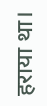हराया था।